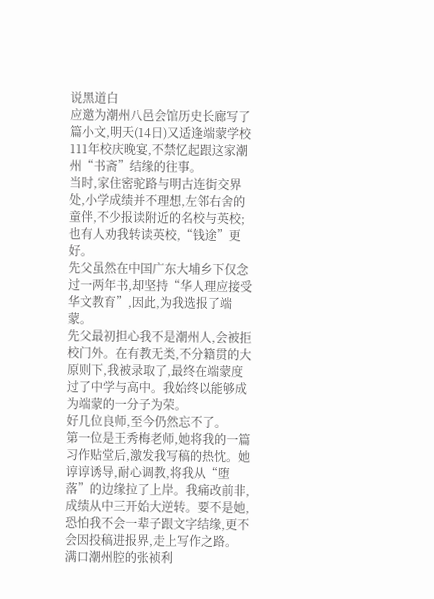说黑道白
应邀为潮州八邑会馆历史长廊写了篇小文,明天(14日)又适逢端蒙学校111年校庆晚宴,不禁忆起跟这家潮州“书斋”结缘的往事。
当时,家住密驼路与明古连街交界处,小学成绩并不理想,左邻右舍的童伴,不少报读附近的名校与英校;也有人劝我转读英校,“钱途”更好。
先父虽然在中国广东大埔乡下仅念过一两年书,却坚持“华人理应接受华文教育”,因此,为我选报了端蒙。
先父最初担心我不是潮州人,会被拒校门外。在有教无类,不分籍贯的大原则下,我被录取了,最终在端蒙度过了中学与高中。我始终以能够成为端蒙的一分子为荣。
好几位良师,至今仍然忘不了。
第一位是王秀梅老师,她将我的一篇习作贴堂后,激发我写稿的热忱。她谆谆诱导,耐心调教,将我从“堕落”的边缘拉了上岸。我痛改前非,成绩从中三开始大逆转。要不是她,恐怕我不会一辈子跟文字结缘,更不会因投稿进报界,走上写作之路。
满口潮州腔的张祯利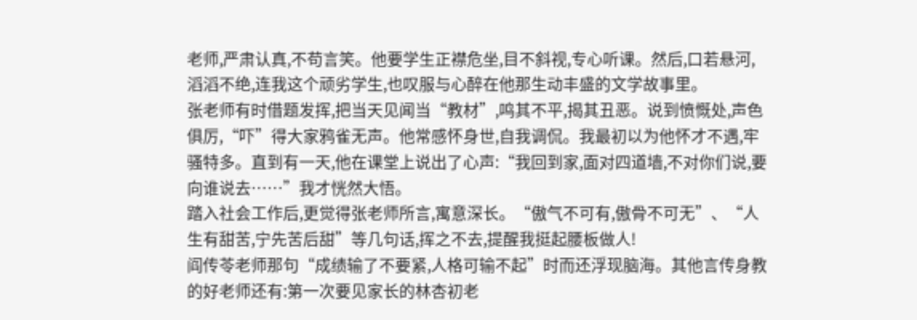老师,严肃认真,不苟言笑。他要学生正襟危坐,目不斜视,专心听课。然后,口若悬河,滔滔不绝,连我这个顽劣学生,也叹服与心醉在他那生动丰盛的文学故事里。
张老师有时借题发挥,把当天见闻当“教材”,鸣其不平,揭其丑恶。说到愤慨处,声色俱厉,“吓”得大家鸦雀无声。他常感怀身世,自我调侃。我最初以为他怀才不遇,牢骚特多。直到有一天,他在课堂上说出了心声:“我回到家,面对四道墙,不对你们说,要向谁说去……”我才恍然大悟。
踏入社会工作后,更觉得张老师所言,寓意深长。“傲气不可有,傲骨不可无”、“人生有甜苦,宁先苦后甜”等几句话,挥之不去,提醒我挺起腰板做人!
阎传苓老师那句“成绩输了不要紧,人格可输不起”时而还浮现脑海。其他言传身教的好老师还有:第一次要见家长的林杏初老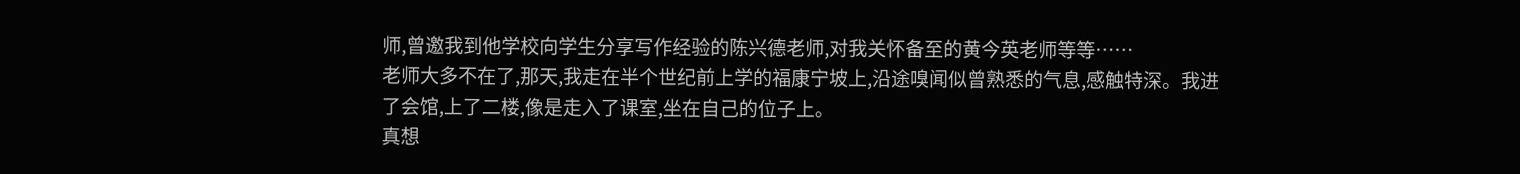师,曾邀我到他学校向学生分享写作经验的陈兴德老师,对我关怀备至的黄今英老师等等……
老师大多不在了,那天,我走在半个世纪前上学的福康宁坡上,沿途嗅闻似曾熟悉的气息,感触特深。我进了会馆,上了二楼,像是走入了课室,坐在自己的位子上。
真想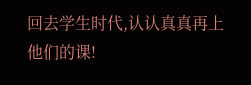回去学生时代,认认真真再上他们的课!